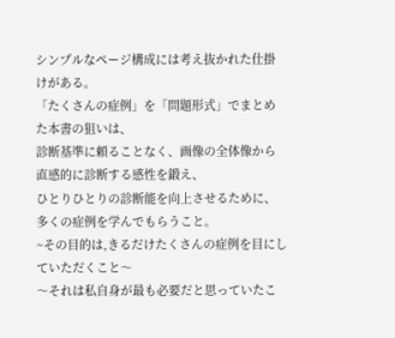シンプルなページ構成には考え抜かれた仕掛けがある。
「たくさんの症例」を「問題形式」でまとめた本書の狙いは、
診断基準に頼ることなく、画像の全体像から直感的に診断する感性を鍛え、
ひとりひとりの診断能を向上させるために、
多くの症例を学んでもらうこと。
~その目的は,きるだけたくさんの症例を目にしていただくこと〜
〜それは私自身が最も必要だと思っていたこ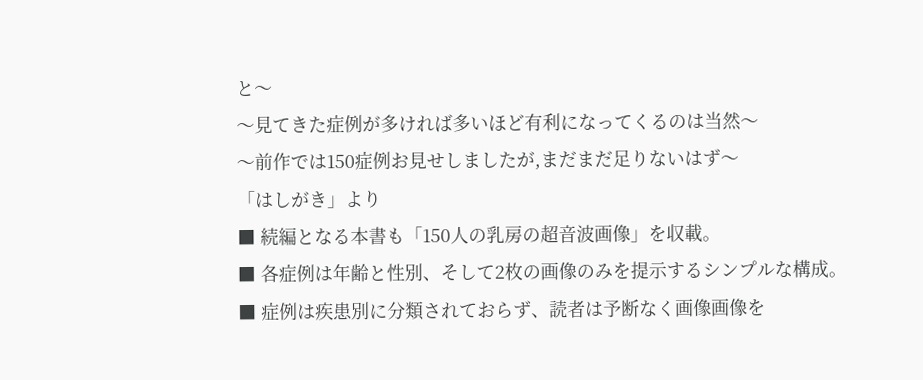と〜
〜見てきた症例が多ければ多いほど有利になってくるのは当然〜
〜前作では150症例お見せしましたが,まだまだ足りないはず〜
「はしがき」より
■ 続編となる本書も「150人の乳房の超音波画像」を収載。
■ 各症例は年齢と性別、そして2枚の画像のみを提示するシンプルな構成。
■ 症例は疾患別に分類されておらず、読者は予断なく画像画像を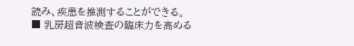読み、疾患を推測することができる。
■ 乳房超音波検査の臨床力を高める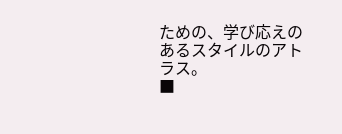ための、学び応えのあるスタイルのアトラス。
■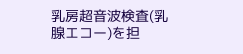乳房超音波検査(乳腺エコー)を担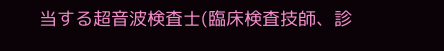当する超音波検査士(臨床検査技師、診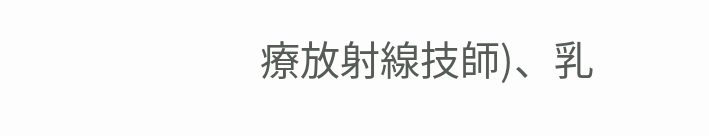療放射線技師)、乳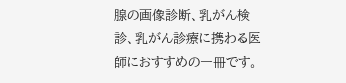腺の画像診断、乳がん検診、乳がん診療に携わる医師におすすめの一冊です。